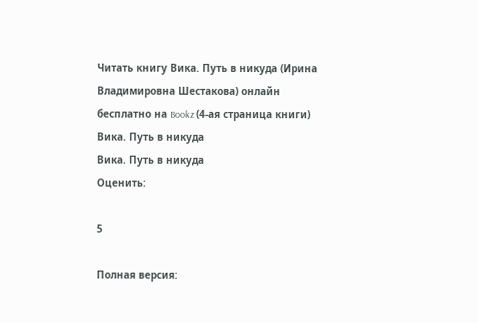Читать книгу Вика. Путь в никуда (Ирина Владимировна Шестакова) онлайн бесплатно на Bookz (4-ая страница книги)
Вика. Путь в никуда
Вика. Путь в никуда
Оценить:

5

Полная версия: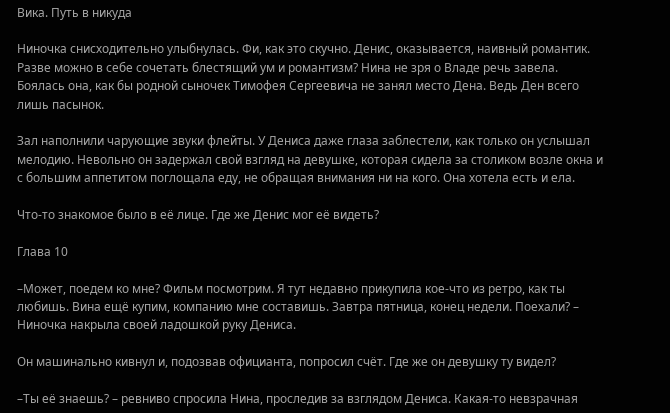Вика. Путь в никуда

Ниночка снисходительно улыбнулась. Фи, как это скучно. Денис, оказывается, наивный романтик. Разве можно в себе сочетать блестящий ум и романтизм? Нина не зря о Владе речь завела. Боялась она, как бы родной сыночек Тимофея Сергеевича не занял место Дена. Ведь Ден всего лишь пасынок.

Зал наполнили чарующие звуки флейты. У Дениса даже глаза заблестели, как только он услышал мелодию. Невольно он задержал свой взгляд на девушке, которая сидела за столиком возле окна и с большим аппетитом поглощала еду, не обращая внимания ни на кого. Она хотела есть и ела.

Что-то знакомое было в её лице. Где же Денис мог её видеть?

Глава 10

–Может, поедем ко мне? Фильм посмотрим. Я тут недавно прикупила кое-что из ретро, как ты любишь. Вина ещё купим, компанию мне составишь. Завтра пятница, конец недели. Поехали? – Ниночка накрыла своей ладошкой руку Дениса.

Он машинально кивнул и, подозвав официанта, попросил счёт. Где же он девушку ту видел?

–Ты её знаешь? – ревниво спросила Нина, проследив за взглядом Дениса. Какая-то невзрачная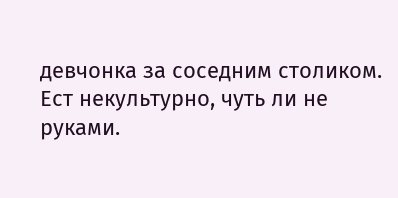девчонка за соседним столиком. Ест некультурно, чуть ли не руками.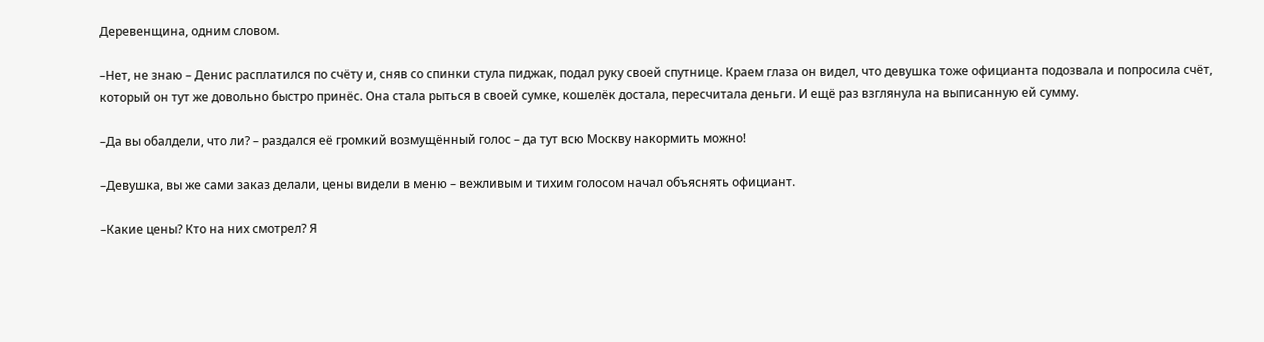Деревенщина, одним словом.

–Нет, не знаю – Денис расплатился по счёту и, сняв со спинки стула пиджак, подал руку своей спутнице. Краем глаза он видел, что девушка тоже официанта подозвала и попросила счёт, который он тут же довольно быстро принёс. Она стала рыться в своей сумке, кошелёк достала, пересчитала деньги. И ещё раз взглянула на выписанную ей сумму.

–Да вы обалдели, что ли? – раздался её громкий возмущённый голос – да тут всю Москву накормить можно!

–Девушка, вы же сами заказ делали, цены видели в меню – вежливым и тихим голосом начал объяснять официант.

–Какие цены? Кто на них смотрел? Я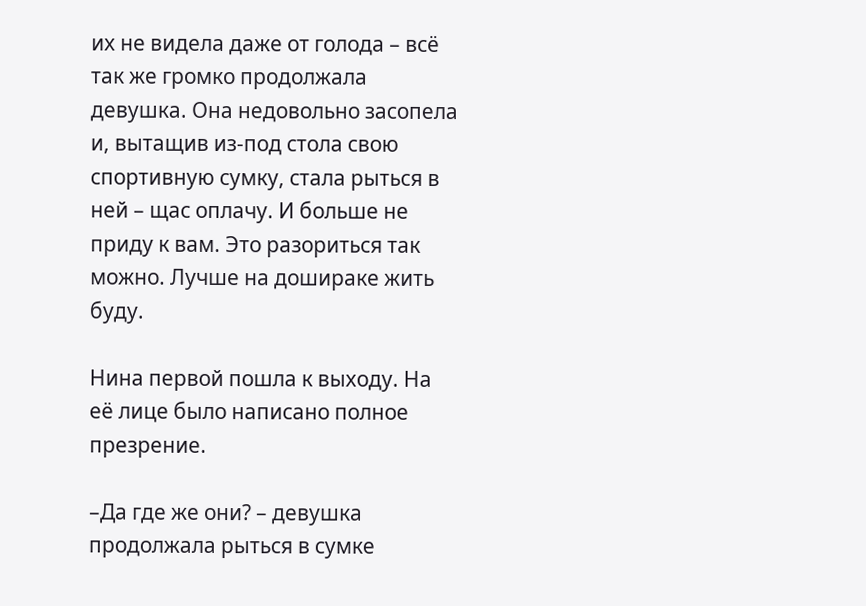их не видела даже от голода – всё так же громко продолжала девушка. Она недовольно засопела и, вытащив из-под стола свою спортивную сумку, стала рыться в ней – щас оплачу. И больше не приду к вам. Это разориться так можно. Лучше на дошираке жить буду.

Нина первой пошла к выходу. На её лице было написано полное презрение.

–Да где же они? – девушка продолжала рыться в сумке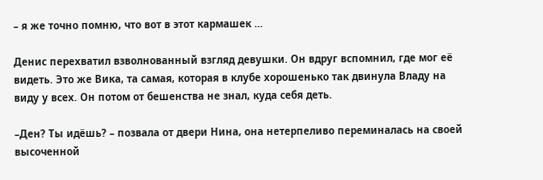– я же точно помню, что вот в этот кармашек …

Денис перехватил взволнованный взгляд девушки. Он вдруг вспомнил, где мог её видеть. Это же Вика, та самая, которая в клубе хорошенько так двинула Владу на виду у всех. Он потом от бешенства не знал, куда себя деть.

–Ден? Ты идёшь? – позвала от двери Нина, она нетерпеливо переминалась на своей высоченной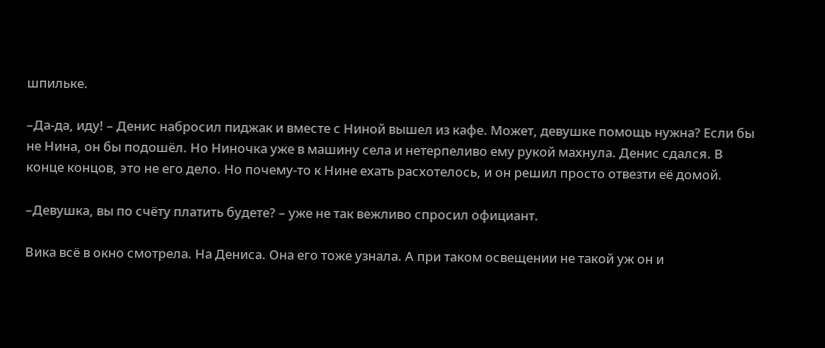шпильке.

–Да-да, иду! – Денис набросил пиджак и вместе с Ниной вышел из кафе. Может, девушке помощь нужна? Если бы не Нина, он бы подошёл. Но Ниночка уже в машину села и нетерпеливо ему рукой махнула. Денис сдался. В конце концов, это не его дело. Но почему-то к Нине ехать расхотелось, и он решил просто отвезти её домой.

–Девушка, вы по счёту платить будете? – уже не так вежливо спросил официант.

Вика всё в окно смотрела. На Дениса. Она его тоже узнала. А при таком освещении не такой уж он и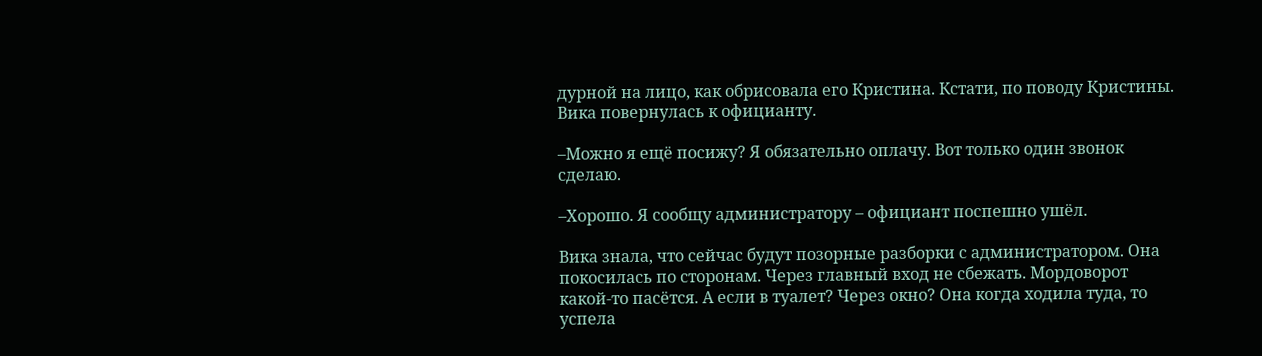дурной на лицо, как обрисовала его Кристина. Кстати, по поводу Кристины. Вика повернулась к официанту.

–Можно я ещё посижу? Я обязательно оплачу. Вот только один звонок сделаю.

–Хорошо. Я сообщу администратору – официант поспешно ушёл.

Вика знала, что сейчас будут позорные разборки с администратором. Она покосилась по сторонам. Через главный вход не сбежать. Мордоворот какой-то пасётся. А если в туалет? Через окно? Она когда ходила туда, то успела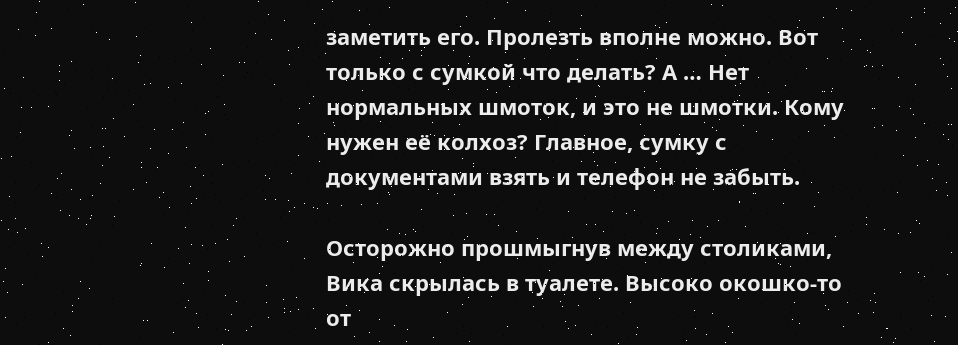заметить его. Пролезть вполне можно. Вот только с сумкой что делать? А … Нет нормальных шмоток, и это не шмотки. Кому нужен её колхоз? Главное, сумку с документами взять и телефон не забыть.

Осторожно прошмыгнув между столиками, Вика скрылась в туалете. Высоко окошко-то от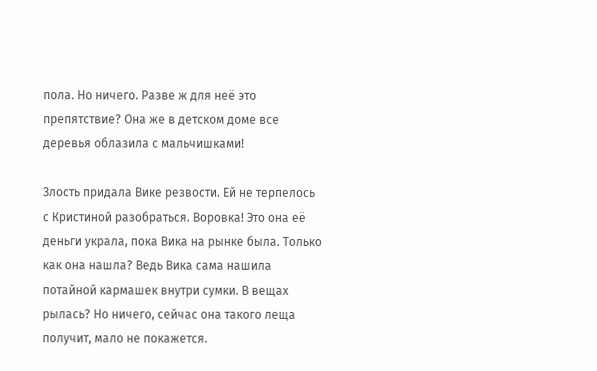пола. Но ничего. Разве ж для неё это препятствие? Она же в детском доме все деревья облазила с мальчишками!

Злость придала Вике резвости. Ей не терпелось с Кристиной разобраться. Воровка! Это она её деньги украла, пока Вика на рынке была. Только как она нашла? Ведь Вика сама нашила потайной кармашек внутри сумки. В вещах рылась? Но ничего, сейчас она такого леща получит, мало не покажется.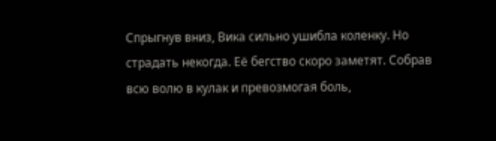Спрыгнув вниз, Вика сильно ушибла коленку. Но страдать некогда. Её бегство скоро заметят. Собрав всю волю в кулак и превозмогая боль,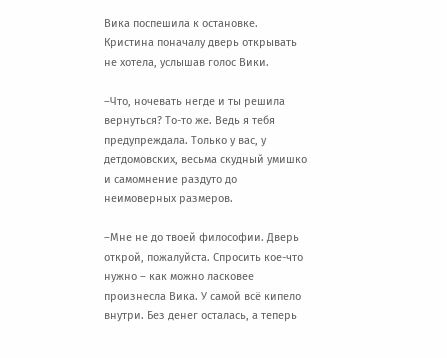Вика поспешила к остановке. Кристина поначалу дверь открывать не хотела, услышав голос Вики.

–Что, ночевать негде и ты решила вернуться? То-то же. Ведь я тебя предупреждала. Только у вас, у детдомовских, весьма скудный умишко и самомнение раздуто до неимоверных размеров.

–Мне не до твоей философии. Дверь открой, пожалуйста. Спросить кое-что нужно – как можно ласковее произнесла Вика. У самой всё кипело внутри. Без денег осталась, а теперь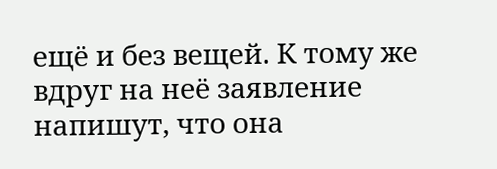ещё и без вещей. К тому же вдруг на неё заявление напишут, что она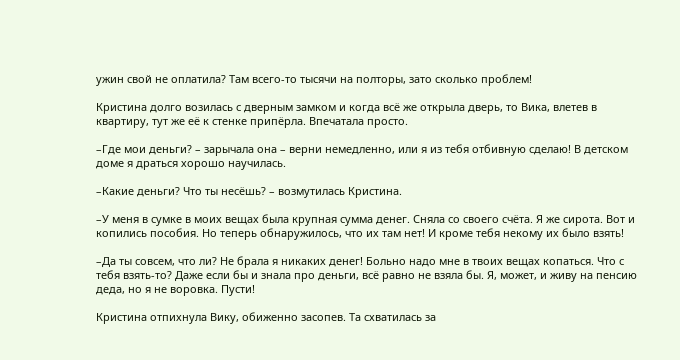ужин свой не оплатила? Там всего-то тысячи на полторы, зато сколько проблем!

Кристина долго возилась с дверным замком и когда всё же открыла дверь, то Вика, влетев в квартиру, тут же её к стенке припёрла. Впечатала просто.

–Где мои деньги? – зарычала она – верни немедленно, или я из тебя отбивную сделаю! В детском доме я драться хорошо научилась.

–Какие деньги? Что ты несёшь? – возмутилась Кристина.

–У меня в сумке в моих вещах была крупная сумма денег. Сняла со своего счёта. Я же сирота. Вот и копились пособия. Но теперь обнаружилось, что их там нет! И кроме тебя некому их было взять!

–Да ты совсем, что ли? Не брала я никаких денег! Больно надо мне в твоих вещах копаться. Что с тебя взять-то? Даже если бы и знала про деньги, всё равно не взяла бы. Я, может, и живу на пенсию деда, но я не воровка. Пусти!

Кристина отпихнула Вику, обиженно засопев. Та схватилась за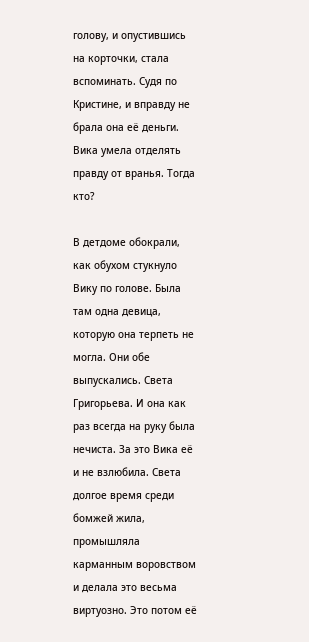голову, и опустившись на корточки, стала вспоминать. Судя по Кристине, и вправду не брала она её деньги. Вика умела отделять правду от вранья. Тогда кто?

В детдоме обокрали, как обухом стукнуло Вику по голове. Была там одна девица, которую она терпеть не могла. Они обе выпускались. Света Григорьева. И она как раз всегда на руку была нечиста. За это Вика её и не взлюбила. Света долгое время среди бомжей жила, промышляла карманным воровством и делала это весьма виртуозно. Это потом её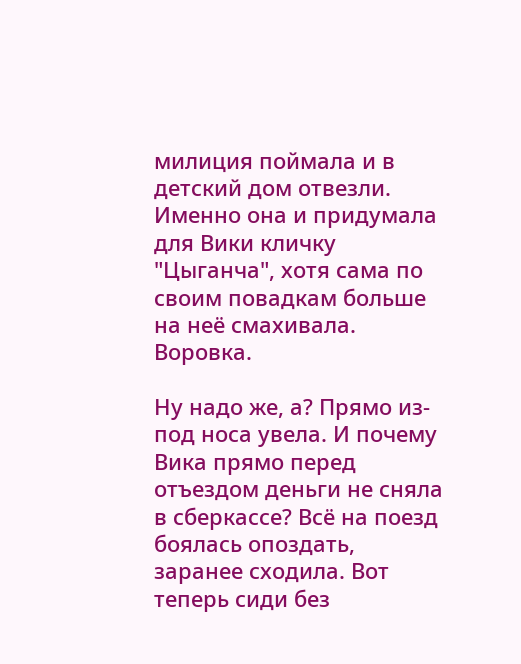милиция поймала и в детский дом отвезли. Именно она и придумала для Вики кличку "Цыганча", хотя сама по своим повадкам больше на неё смахивала. Воровка.

Ну надо же, а? Прямо из-под носа увела. И почему Вика прямо перед отъездом деньги не сняла в сберкассе? Всё на поезд боялась опоздать, заранее сходила. Вот теперь сиди без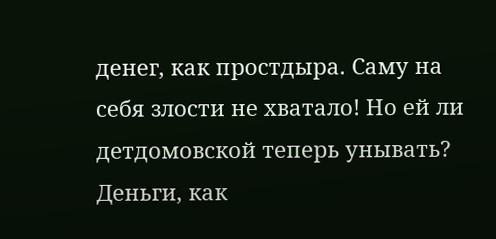денег, как простдыра. Саму на себя злости не хватало! Но ей ли детдомовской теперь унывать? Деньги, как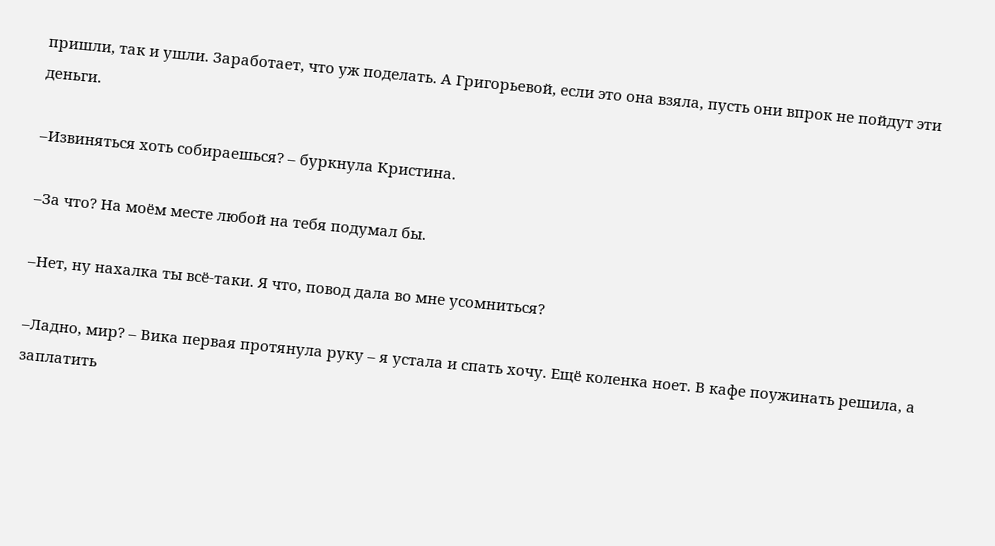пришли, так и ушли. Заработает, что уж поделать. А Григорьевой, если это она взяла, пусть они впрок не пойдут эти деньги.

–Извиняться хоть собираешься? – буркнула Кристина.

–За что? На моём месте любой на тебя подумал бы.

–Нет, ну нахалка ты всё-таки. Я что, повод дала во мне усомниться?

–Ладно, мир? – Вика первая протянула руку – я устала и спать хочу. Ещё коленка ноет. В кафе поужинать решила, а заплатить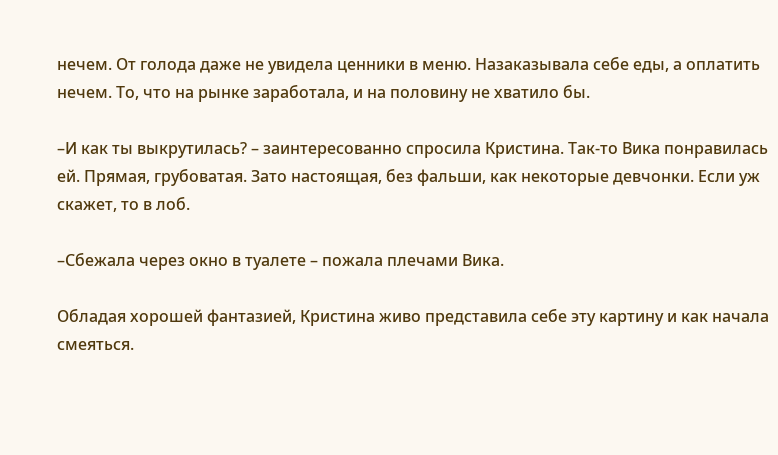нечем. От голода даже не увидела ценники в меню. Назаказывала себе еды, а оплатить нечем. То, что на рынке заработала, и на половину не хватило бы.

–И как ты выкрутилась? – заинтересованно спросила Кристина. Так-то Вика понравилась ей. Прямая, грубоватая. Зато настоящая, без фальши, как некоторые девчонки. Если уж скажет, то в лоб.

–Сбежала через окно в туалете – пожала плечами Вика.

Обладая хорошей фантазией, Кристина живо представила себе эту картину и как начала смеяться.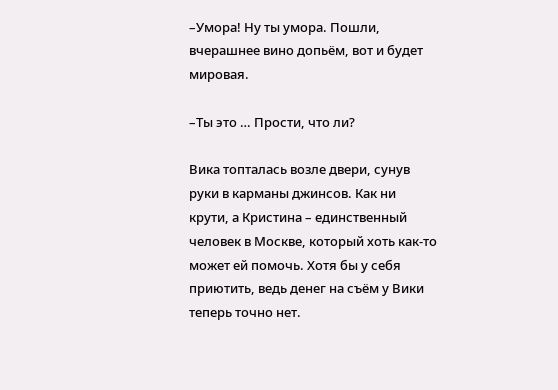–Умора! Ну ты умора. Пошли, вчерашнее вино допьём, вот и будет мировая.

–Ты это … Прости, что ли?

Вика топталась возле двери, сунув руки в карманы джинсов. Как ни крути, а Кристина – единственный человек в Москве, который хоть как-то может ей помочь. Хотя бы у себя приютить, ведь денег на съём у Вики теперь точно нет.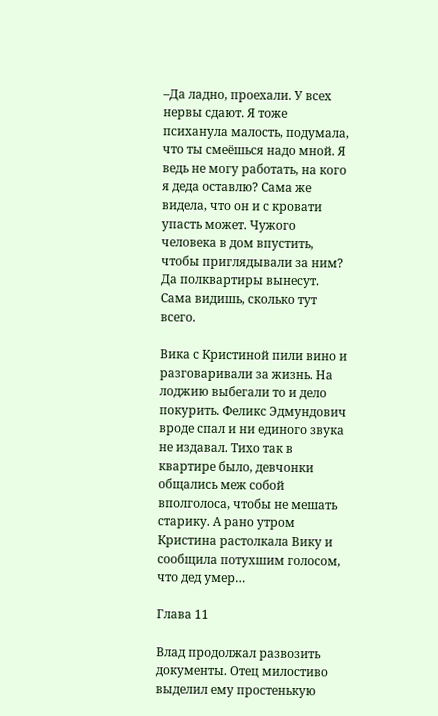–Да ладно, проехали. У всех нервы сдают. Я тоже психанула малость, подумала, что ты смеёшься надо мной. Я ведь не могу работать, на кого я деда оставлю? Сама же видела, что он и с кровати упасть может. Чужого человека в дом впустить, чтобы приглядывали за ним? Да полквартиры вынесут. Сама видишь, сколько тут всего.

Вика с Кристиной пили вино и разговаривали за жизнь. На лоджию выбегали то и дело покурить. Феликс Эдмундович вроде спал и ни единого звука не издавал. Тихо так в квартире было, девчонки общались меж собой вполголоса, чтобы не мешать старику. А рано утром Кристина растолкала Вику и сообщила потухшим голосом, что дед умер…

Глава 11

Влад продолжал развозить документы. Отец милостиво выделил ему простенькую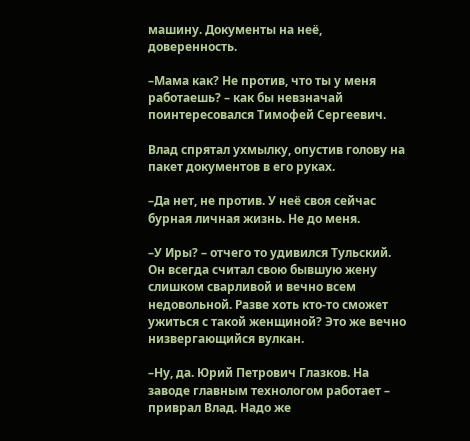машину. Документы на неё, доверенность.

–Мама как? Не против, что ты у меня работаешь? – как бы невзначай поинтересовался Тимофей Сергеевич.

Влад спрятал ухмылку, опустив голову на пакет документов в его руках.

–Да нет, не против. У неё своя сейчас бурная личная жизнь. Не до меня.

–У Иры? – отчего то удивился Тульский. Он всегда считал свою бывшую жену слишком сварливой и вечно всем недовольной. Разве хоть кто-то сможет ужиться с такой женщиной? Это же вечно низвергающийся вулкан.

–Ну, да. Юрий Петрович Глазков. На заводе главным технологом работает – приврал Влад. Надо же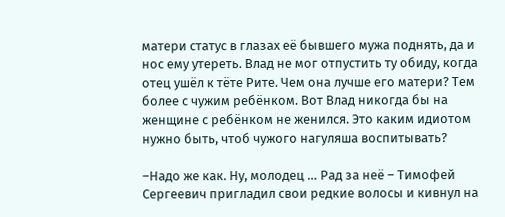матери статус в глазах её бывшего мужа поднять, да и нос ему утереть. Влад не мог отпустить ту обиду, когда отец ушёл к тёте Рите. Чем она лучше его матери? Тем более с чужим ребёнком. Вот Влад никогда бы на женщине с ребёнком не женился. Это каким идиотом нужно быть, чтоб чужого нагуляша воспитывать?

–Надо же как. Ну, молодец … Рад за неё – Тимофей Сергеевич пригладил свои редкие волосы и кивнул на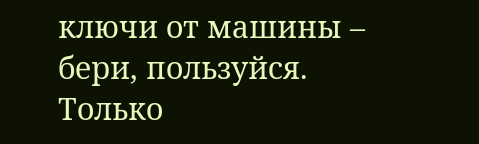ключи от машины – бери, пользуйся. Только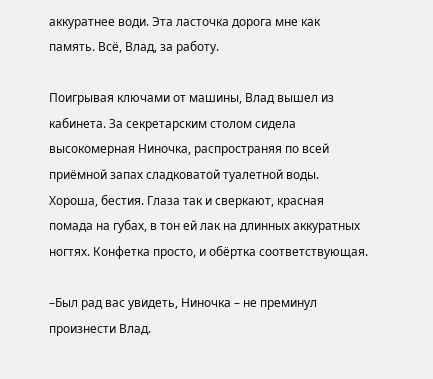аккуратнее води. Эта ласточка дорога мне как память. Всё, Влад, за работу.

Поигрывая ключами от машины, Влад вышел из кабинета. За секретарским столом сидела высокомерная Ниночка, распространяя по всей приёмной запах сладковатой туалетной воды. Хороша, бестия. Глаза так и сверкают, красная помада на губах, в тон ей лак на длинных аккуратных ногтях. Конфетка просто, и обёртка соответствующая.

–Был рад вас увидеть, Ниночка – не преминул произнести Влад.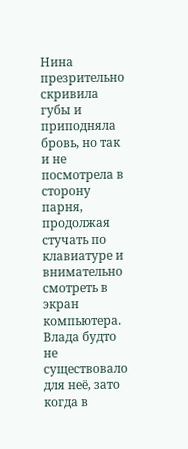Нина презрительно скривила губы и приподняла бровь, но так и не посмотрела в сторону парня, продолжая стучать по клавиатуре и внимательно смотреть в экран компьютера. Влада будто не существовало для неё, зато когда в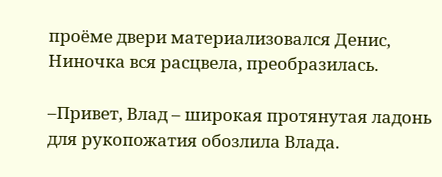проёме двери материализовался Денис, Ниночка вся расцвела, преобразилась.

–Привет, Влад – широкая протянутая ладонь для рукопожатия обозлила Влада.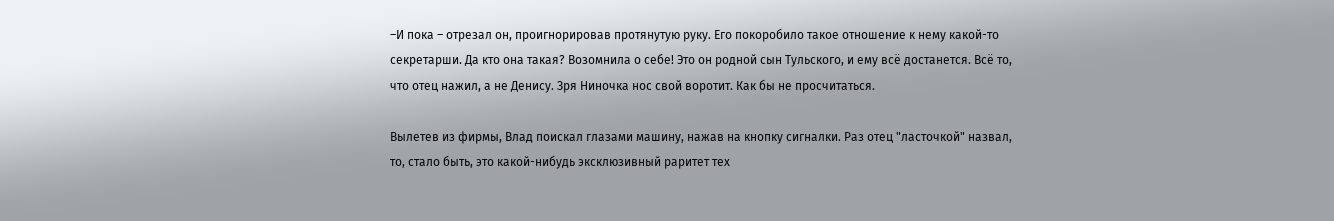–И пока – отрезал он, проигнорировав протянутую руку. Его покоробило такое отношение к нему какой-то секретарши. Да кто она такая? Возомнила о себе! Это он родной сын Тульского, и ему всё достанется. Всё то, что отец нажил, а не Денису. Зря Ниночка нос свой воротит. Как бы не просчитаться.

Вылетев из фирмы, Влад поискал глазами машину, нажав на кнопку сигналки. Раз отец "ласточкой" назвал, то, стало быть, это какой-нибудь эксклюзивный раритет тех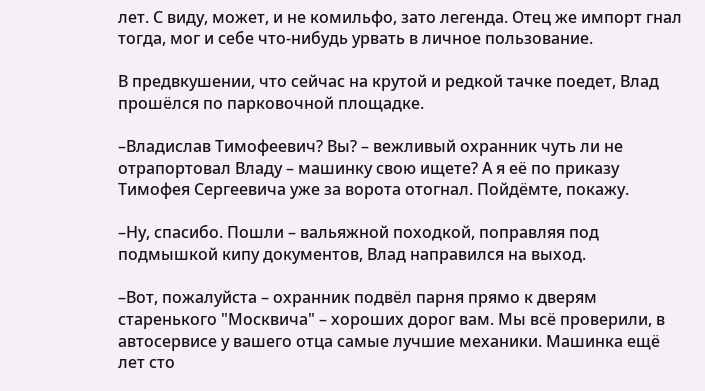лет. С виду, может, и не комильфо, зато легенда. Отец же импорт гнал тогда, мог и себе что-нибудь урвать в личное пользование.

В предвкушении, что сейчас на крутой и редкой тачке поедет, Влад прошёлся по парковочной площадке.

–Владислав Тимофеевич? Вы? – вежливый охранник чуть ли не отрапортовал Владу – машинку свою ищете? А я её по приказу Тимофея Сергеевича уже за ворота отогнал. Пойдёмте, покажу.

–Ну, спасибо. Пошли – вальяжной походкой, поправляя под подмышкой кипу документов, Влад направился на выход.

–Вот, пожалуйста – охранник подвёл парня прямо к дверям старенького "Москвича" – хороших дорог вам. Мы всё проверили, в автосервисе у вашего отца самые лучшие механики. Машинка ещё лет сто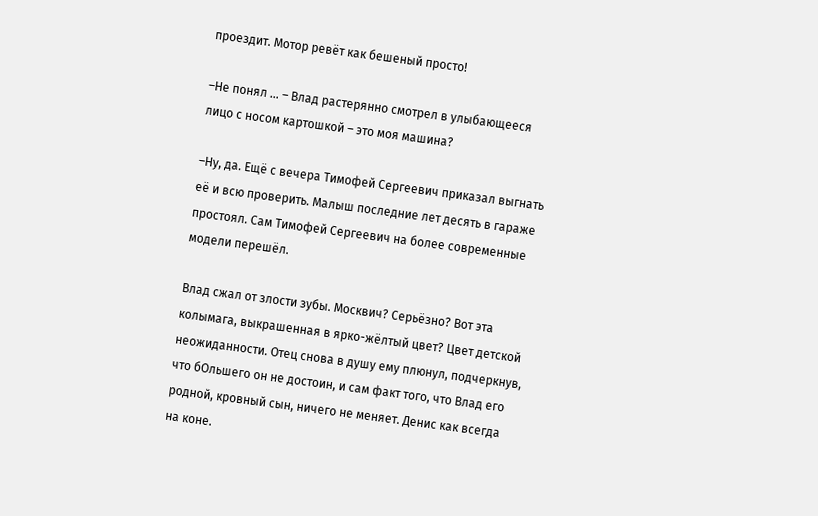проездит. Мотор ревёт как бешеный просто!

–Не понял … – Влад растерянно смотрел в улыбающееся лицо с носом картошкой – это моя машина?

–Ну, да. Ещё с вечера Тимофей Сергеевич приказал выгнать её и всю проверить. Малыш последние лет десять в гараже простоял. Сам Тимофей Сергеевич на более современные модели перешёл.

Влад сжал от злости зубы. Москвич? Серьёзно? Вот эта колымага, выкрашенная в ярко-жёлтый цвет? Цвет детской неожиданности. Отец снова в душу ему плюнул, подчеркнув, что бОльшего он не достоин, и сам факт того, что Влад его родной, кровный сын, ничего не меняет. Денис как всегда на коне.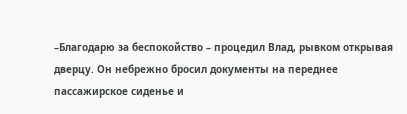–Благодарю за беспокойство – процедил Влад, рывком открывая дверцу. Он небрежно бросил документы на переднее пассажирское сиденье и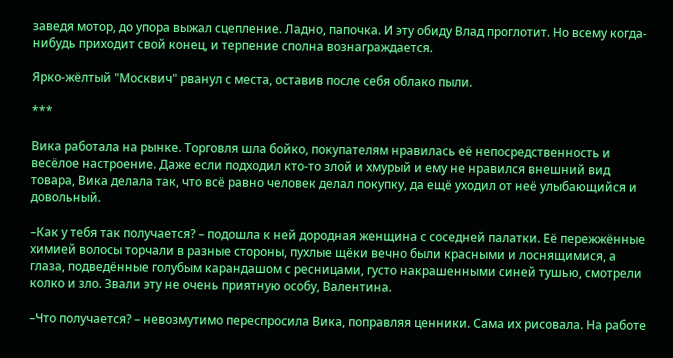заведя мотор, до упора выжал сцепление. Ладно, папочка. И эту обиду Влад проглотит. Но всему когда-нибудь приходит свой конец, и терпение сполна вознаграждается.

Ярко-жёлтый "Москвич" рванул с места, оставив после себя облако пыли.

***

Вика работала на рынке. Торговля шла бойко, покупателям нравилась её непосредственность и весёлое настроение. Даже если подходил кто-то злой и хмурый и ему не нравился внешний вид товара, Вика делала так, что всё равно человек делал покупку, да ещё уходил от неё улыбающийся и довольный.

–Как у тебя так получается? – подошла к ней дородная женщина с соседней палатки. Её пережжённые химией волосы торчали в разные стороны, пухлые щёки вечно были красными и лоснящимися, а глаза, подведённые голубым карандашом с ресницами, густо накрашенными синей тушью, смотрели колко и зло. Звали эту не очень приятную особу, Валентина.

–Что получается? – невозмутимо переспросила Вика, поправляя ценники. Сама их рисовала. На работе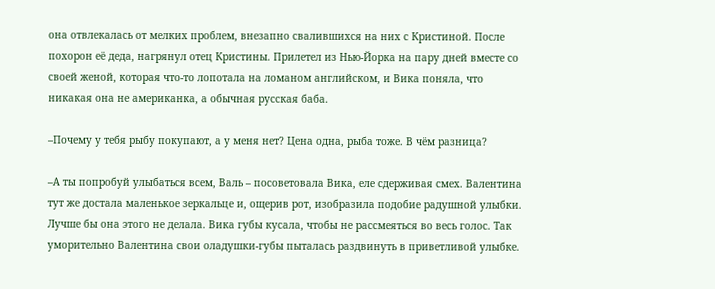она отвлекалась от мелких проблем, внезапно свалившихся на них с Кристиной. После похорон её деда, нагрянул отец Кристины. Прилетел из Нью-Йорка на пару дней вместе со своей женой, которая что-то лопотала на ломаном английском, и Вика поняла, что никакая она не американка, а обычная русская баба.

–Почему у тебя рыбу покупают, а у меня нет? Цена одна, рыба тоже. В чём разница?

–А ты попробуй улыбаться всем, Валь – посоветовала Вика, еле сдерживая смех. Валентина тут же достала маленькое зеркальце и, ощерив рот, изобразила подобие радушной улыбки. Лучше бы она этого не делала. Вика губы кусала, чтобы не рассмеяться во весь голос. Так уморительно Валентина свои оладушки-губы пыталась раздвинуть в приветливой улыбке.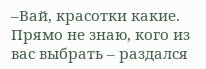–Вай, красотки какие. Прямо не знаю, кого из вас выбрать – раздался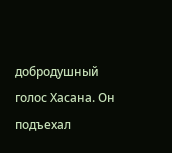добродушный голос Хасана. Он подъехал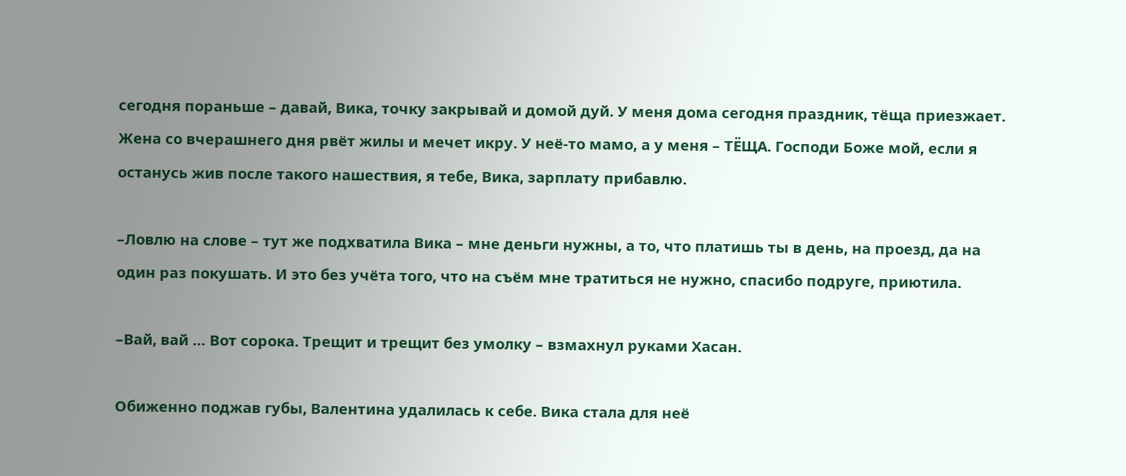сегодня пораньше – давай, Вика, точку закрывай и домой дуй. У меня дома сегодня праздник, тёща приезжает. Жена со вчерашнего дня рвёт жилы и мечет икру. У неё-то мамо, а у меня – ТЁЩА. Господи Боже мой, если я останусь жив после такого нашествия, я тебе, Вика, зарплату прибавлю.

–Ловлю на слове – тут же подхватила Вика – мне деньги нужны, а то, что платишь ты в день, на проезд, да на один раз покушать. И это без учёта того, что на съём мне тратиться не нужно, спасибо подруге, приютила.

–Вай, вай … Вот сорока. Трещит и трещит без умолку – взмахнул руками Хасан.

Обиженно поджав губы, Валентина удалилась к себе. Вика стала для неё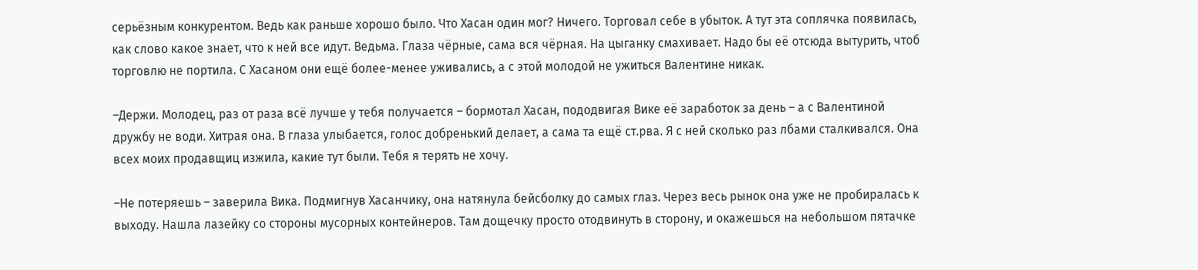серьёзным конкурентом. Ведь как раньше хорошо было. Что Хасан один мог? Ничего. Торговал себе в убыток. А тут эта соплячка появилась, как слово какое знает, что к ней все идут. Ведьма. Глаза чёрные, сама вся чёрная. На цыганку смахивает. Надо бы её отсюда вытурить, чтоб торговлю не портила. С Хасаном они ещё более-менее уживались, а с этой молодой не ужиться Валентине никак.

–Держи. Молодец, раз от раза всё лучше у тебя получается – бормотал Хасан, пододвигая Вике её заработок за день – а с Валентиной дружбу не води. Хитрая она. В глаза улыбается, голос добренький делает, а сама та ещё ст.рва. Я с ней сколько раз лбами сталкивался. Она всех моих продавщиц изжила, какие тут были. Тебя я терять не хочу.

–Не потеряешь – заверила Вика. Подмигнув Хасанчику, она натянула бейсболку до самых глаз. Через весь рынок она уже не пробиралась к выходу. Нашла лазейку со стороны мусорных контейнеров. Там дощечку просто отодвинуть в сторону, и окажешься на небольшом пятачке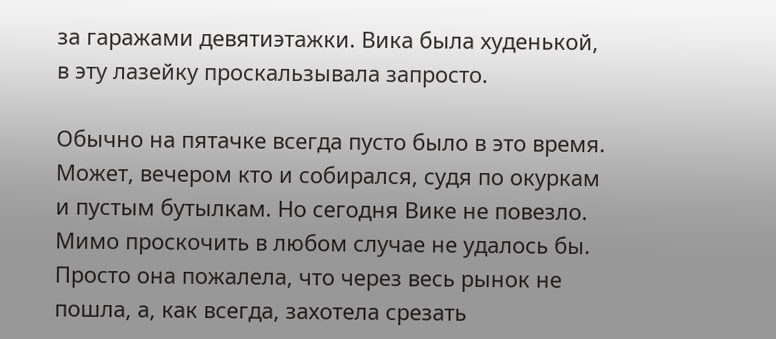за гаражами девятиэтажки. Вика была худенькой, в эту лазейку проскальзывала запросто.

Обычно на пятачке всегда пусто было в это время. Может, вечером кто и собирался, судя по окуркам и пустым бутылкам. Но сегодня Вике не повезло. Мимо проскочить в любом случае не удалось бы. Просто она пожалела, что через весь рынок не пошла, а, как всегда, захотела срезать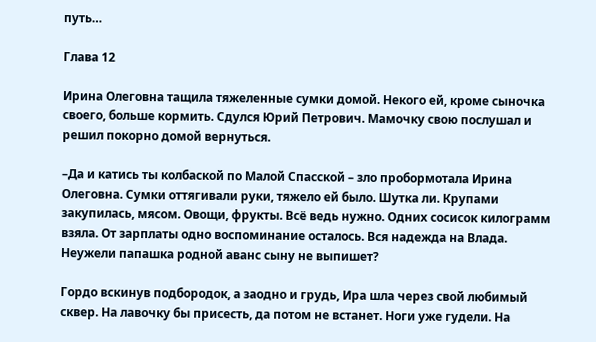путь…

Глава 12

Ирина Олеговна тащила тяжеленные сумки домой. Некого ей, кроме сыночка своего, больше кормить. Сдулся Юрий Петрович. Мамочку свою послушал и решил покорно домой вернуться.

–Да и катись ты колбаской по Малой Спасской – зло пробормотала Ирина Олеговна. Сумки оттягивали руки, тяжело ей было. Шутка ли. Крупами закупилась, мясом. Овощи, фрукты. Всё ведь нужно. Одних сосисок килограмм взяла. От зарплаты одно воспоминание осталось. Вся надежда на Влада. Неужели папашка родной аванс сыну не выпишет?

Гордо вскинув подбородок, а заодно и грудь, Ира шла через свой любимый сквер. На лавочку бы присесть, да потом не встанет. Ноги уже гудели. На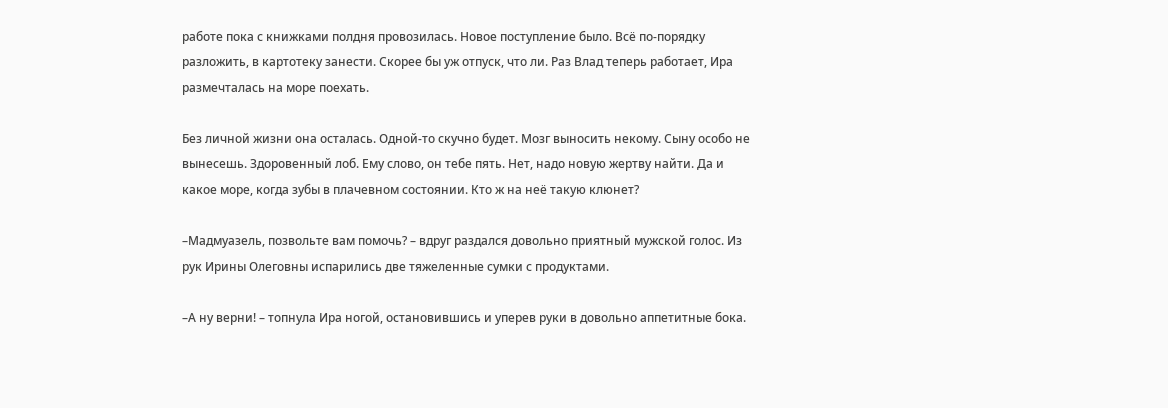работе пока с книжками полдня провозилась. Новое поступление было. Всё по-порядку разложить, в картотеку занести. Скорее бы уж отпуск, что ли. Раз Влад теперь работает, Ира размечталась на море поехать.

Без личной жизни она осталась. Одной-то скучно будет. Мозг выносить некому. Сыну особо не вынесешь. Здоровенный лоб. Ему слово, он тебе пять. Нет, надо новую жертву найти. Да и какое море, когда зубы в плачевном состоянии. Кто ж на неё такую клюнет?

–Мадмуазель, позвольте вам помочь? – вдруг раздался довольно приятный мужской голос. Из рук Ирины Олеговны испарились две тяжеленные сумки с продуктами.

–А ну верни! – топнула Ира ногой, остановившись и уперев руки в довольно аппетитные бока.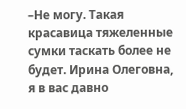–Не могу. Такая красавица тяжеленные сумки таскать более не будет. Ирина Олеговна, я в вас давно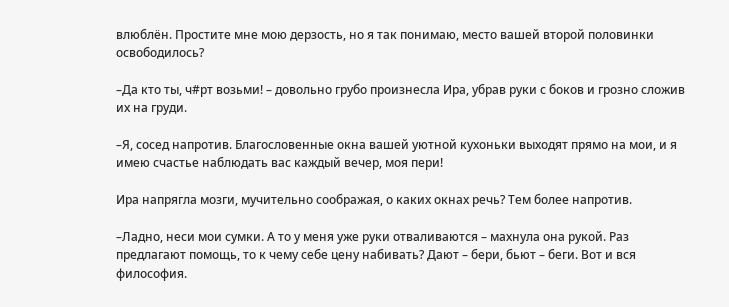влюблён. Простите мне мою дерзость, но я так понимаю, место вашей второй половинки освободилось?

–Да кто ты, ч#рт возьми! – довольно грубо произнесла Ира, убрав руки с боков и грозно сложив их на груди.

–Я, сосед напротив. Благословенные окна вашей уютной кухоньки выходят прямо на мои, и я имею счастье наблюдать вас каждый вечер, моя пери!

Ира напрягла мозги, мучительно соображая, о каких окнах речь? Тем более напротив.

–Ладно, неси мои сумки. А то у меня уже руки отваливаются – махнула она рукой. Раз предлагают помощь, то к чему себе цену набивать? Дают – бери, бьют – беги. Вот и вся философия.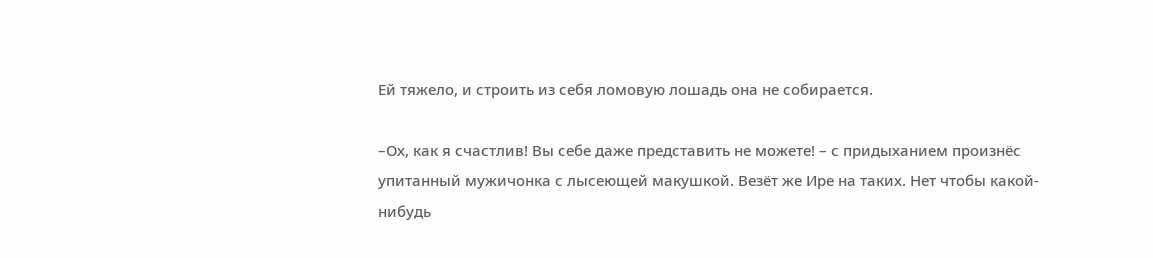Ей тяжело, и строить из себя ломовую лошадь она не собирается.

–Ох, как я счастлив! Вы себе даже представить не можете! – с придыханием произнёс упитанный мужичонка с лысеющей макушкой. Везёт же Ире на таких. Нет чтобы какой-нибудь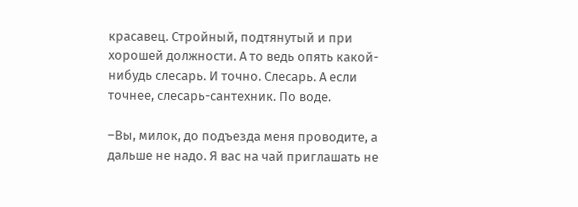красавец. Стройный, подтянутый и при хорошей должности. А то ведь опять какой-нибудь слесарь. И точно. Слесарь. А если точнее, слесарь-сантехник. По воде.

–Вы, милок, до подъезда меня проводите, а дальше не надо. Я вас на чай приглашать не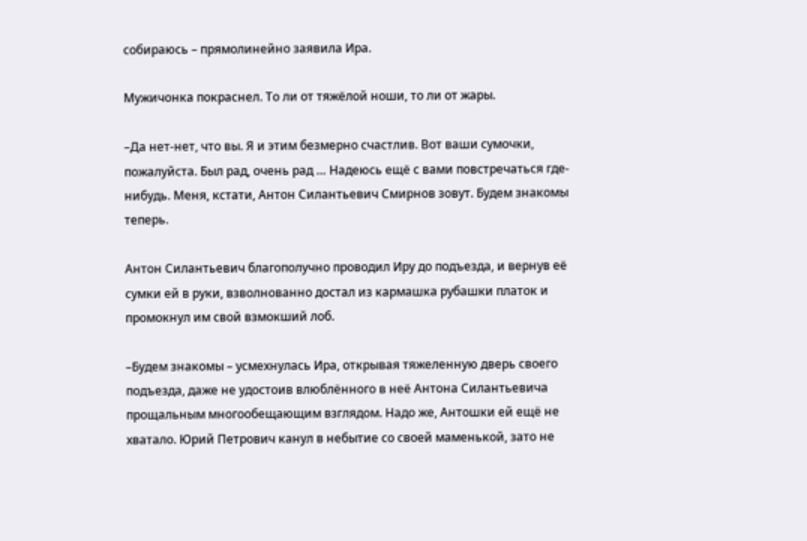собираюсь – прямолинейно заявила Ира.

Мужичонка покраснел. То ли от тяжёлой ноши, то ли от жары.

–Да нет-нет, что вы. Я и этим безмерно счастлив. Вот ваши сумочки, пожалуйста. Был рад, очень рад … Надеюсь ещё с вами повстречаться где-нибудь. Меня, кстати, Антон Силантьевич Смирнов зовут. Будем знакомы теперь.

Антон Силантьевич благополучно проводил Иру до подъезда, и вернув её сумки ей в руки, взволнованно достал из кармашка рубашки платок и промокнул им свой взмокший лоб.

–Будем знакомы – усмехнулась Ира, открывая тяжеленную дверь своего подъезда, даже не удостоив влюблённого в неё Антона Силантьевича прощальным многообещающим взглядом. Надо же, Антошки ей ещё не хватало. Юрий Петрович канул в небытие со своей маменькой, зато не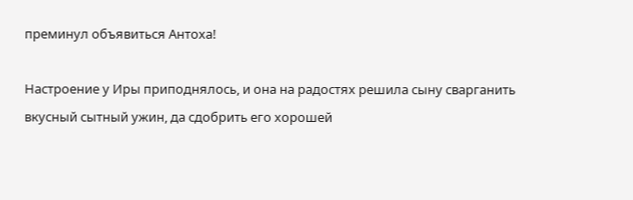преминул объявиться Антоха!

Настроение у Иры приподнялось, и она на радостях решила сыну сварганить вкусный сытный ужин, да сдобрить его хорошей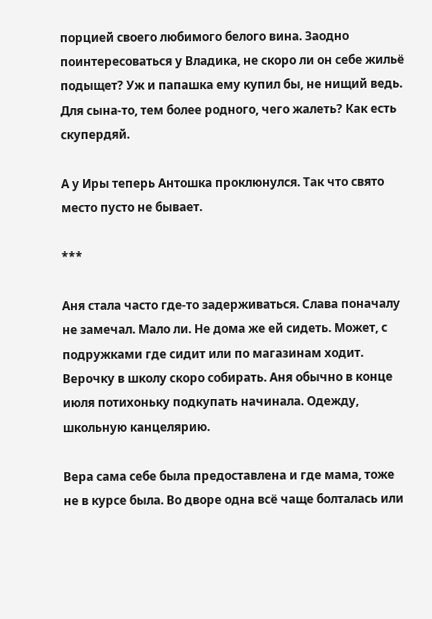порцией своего любимого белого вина. Заодно поинтересоваться у Владика, не скоро ли он себе жильё подыщет? Уж и папашка ему купил бы, не нищий ведь. Для сына-то, тем более родного, чего жалеть? Как есть скупердяй.

А у Иры теперь Антошка проклюнулся. Так что свято место пусто не бывает.

***

Аня стала часто где-то задерживаться. Слава поначалу не замечал. Мало ли. Не дома же ей сидеть. Может, с подружками где сидит или по магазинам ходит. Верочку в школу скоро собирать. Аня обычно в конце июля потихоньку подкупать начинала. Одежду, школьную канцелярию.

Вера сама себе была предоставлена и где мама, тоже не в курсе была. Во дворе одна всё чаще болталась или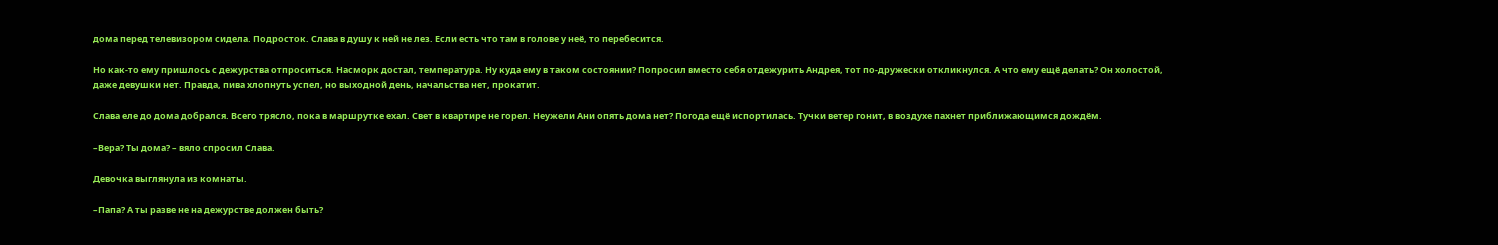дома перед телевизором сидела. Подросток. Слава в душу к ней не лез. Если есть что там в голове у неё, то перебесится.

Но как-то ему пришлось с дежурства отпроситься. Насморк достал, температура. Ну куда ему в таком состоянии? Попросил вместо себя отдежурить Андрея, тот по-дружески откликнулся. А что ему ещё делать? Он холостой, даже девушки нет. Правда, пива хлопнуть успел, но выходной день, начальства нет, прокатит.

Слава еле до дома добрался. Всего трясло, пока в маршрутке ехал. Свет в квартире не горел. Неужели Ани опять дома нет? Погода ещё испортилась. Тучки ветер гонит, в воздухе пахнет приближающимся дождём.

–Вера? Ты дома? – вяло спросил Слава.

Девочка выглянула из комнаты.

–Папа? А ты разве не на дежурстве должен быть?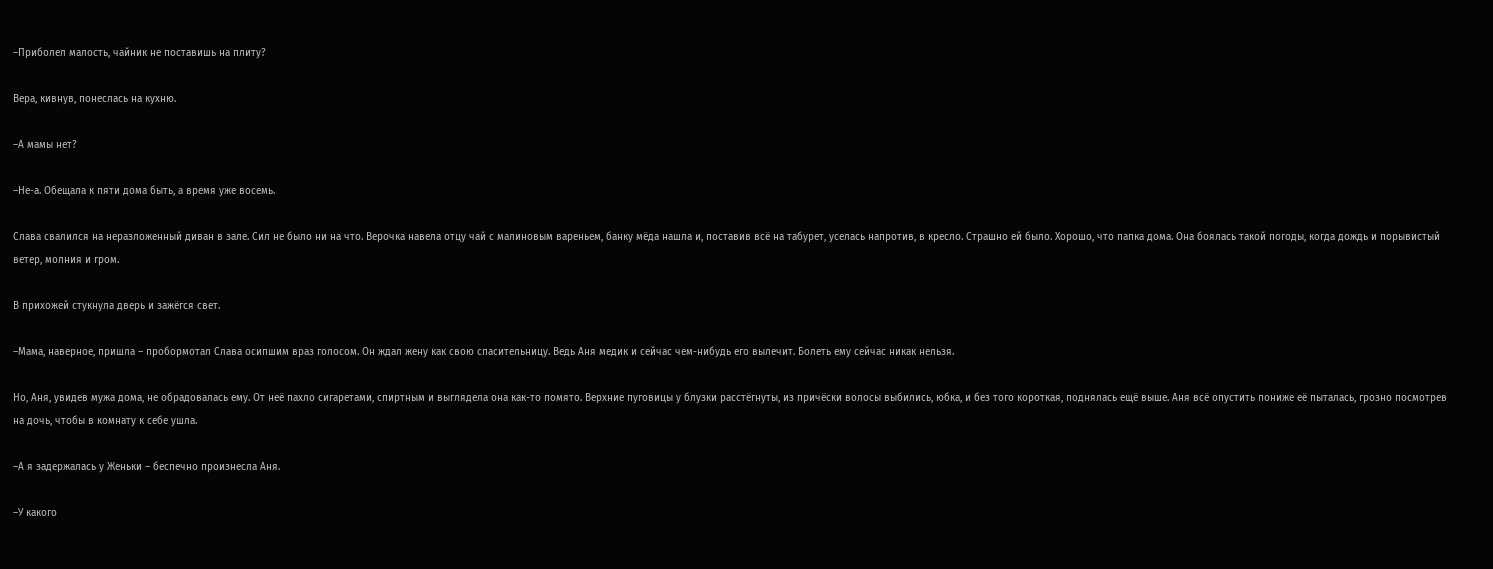–Приболел малость, чайник не поставишь на плиту?

Вера, кивнув, понеслась на кухню.

–А мамы нет?

–Не-а. Обещала к пяти дома быть, а время уже восемь.

Слава свалился на неразложенный диван в зале. Сил не было ни на что. Верочка навела отцу чай с малиновым вареньем, банку мёда нашла и, поставив всё на табурет, уселась напротив, в кресло. Страшно ей было. Хорошо, что папка дома. Она боялась такой погоды, когда дождь и порывистый ветер, молния и гром.

В прихожей стукнула дверь и зажёгся свет.

–Мама, наверное, пришла – пробормотал Слава осипшим враз голосом. Он ждал жену как свою спасительницу. Ведь Аня медик и сейчас чем-нибудь его вылечит. Болеть ему сейчас никак нельзя.

Но, Аня, увидев мужа дома, не обрадовалась ему. От неё пахло сигаретами, спиртным и выглядела она как-то помято. Верхние пуговицы у блузки расстёгнуты, из причёски волосы выбились, юбка, и без того короткая, поднялась ещё выше. Аня всё опустить пониже её пыталась, грозно посмотрев на дочь, чтобы в комнату к себе ушла.

–А я задержалась у Женьки – беспечно произнесла Аня.

–У какого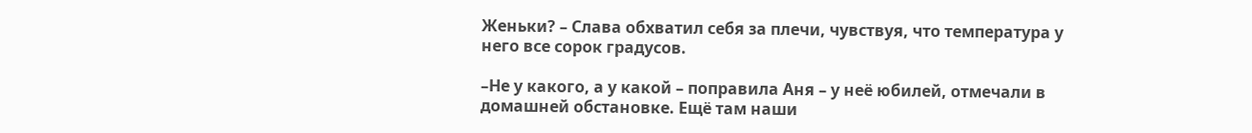Женьки? – Слава обхватил себя за плечи, чувствуя, что температура у него все сорок градусов.

–Не у какого, а у какой – поправила Аня – у неё юбилей, отмечали в домашней обстановке. Ещё там наши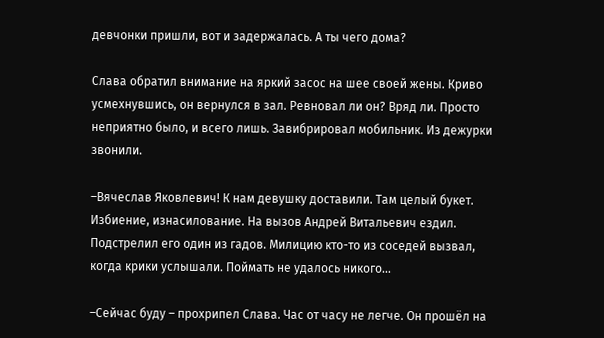девчонки пришли, вот и задержалась. А ты чего дома?

Слава обратил внимание на яркий засос на шее своей жены. Криво усмехнувшись, он вернулся в зал. Ревновал ли он? Вряд ли. Просто неприятно было, и всего лишь. Завибрировал мобильник. Из дежурки звонили.

–Вячеслав Яковлевич! К нам девушку доставили. Там целый букет. Избиение, изнасилование. На вызов Андрей Витальевич ездил. Подстрелил его один из гадов. Милицию кто-то из соседей вызвал, когда крики услышали. Поймать не удалось никого…

–Сейчас буду – прохрипел Слава. Час от часу не легче. Он прошёл на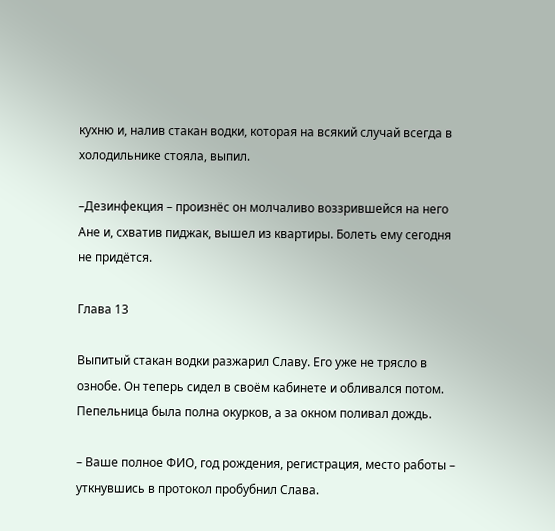кухню и, налив стакан водки, которая на всякий случай всегда в холодильнике стояла, выпил.

–Дезинфекция – произнёс он молчаливо воззрившейся на него Ане и, схватив пиджак, вышел из квартиры. Болеть ему сегодня не придётся.

Глава 13

Выпитый стакан водки разжарил Славу. Его уже не трясло в ознобе. Он теперь сидел в своём кабинете и обливался потом. Пепельница была полна окурков, а за окном поливал дождь.

– Ваше полное ФИО, год рождения, регистрация, место работы – уткнувшись в протокол пробубнил Слава.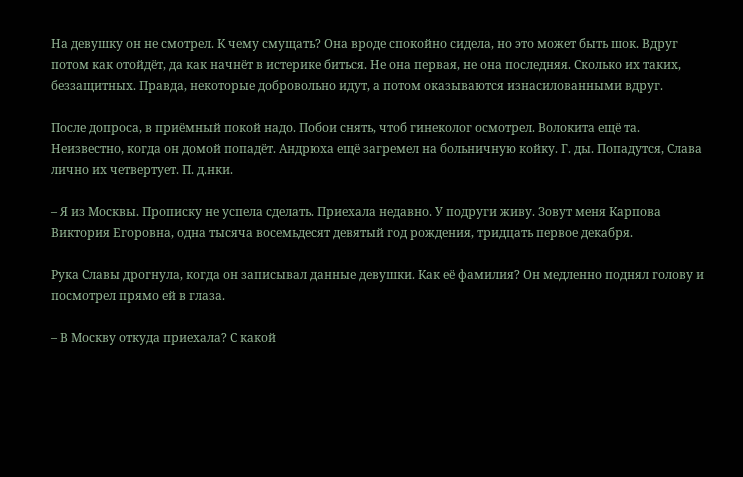На девушку он не смотрел. К чему смущать? Она вроде спокойно сидела, но это может быть шок. Вдруг потом как отойдёт, да как начнёт в истерике биться. Не она первая, не она последняя. Сколько их таких, беззащитных. Правда, некоторые добровольно идут, а потом оказываются изнасилованными вдруг.

После допроса, в приёмный покой надо. Побои снять, чтоб гинеколог осмотрел. Волокита ещё та. Неизвестно, когда он домой попадёт. Андрюха ещё загремел на больничную койку. Г. ды. Попадутся, Слава лично их четвертует. П. д.нки.

– Я из Москвы. Прописку не успела сделать. Приехала недавно. У подруги живу. Зовут меня Карпова Виктория Егоровна, одна тысяча восемьдесят девятый год рождения, тридцать первое декабря.

Рука Славы дрогнула, когда он записывал данные девушки. Как её фамилия? Он медленно поднял голову и посмотрел прямо ей в глаза.

– В Москву откуда приехала? С какой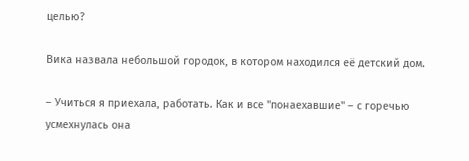целью?

Вика назвала небольшой городок, в котором находился её детский дом.

– Учиться я приехала, работать. Как и все "понаехавшие" – с горечью усмехнулась она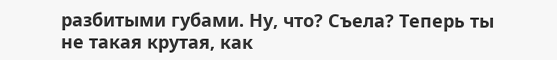разбитыми губами. Ну, что? Съела? Теперь ты не такая крутая, как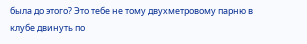была до этого? Это тебе не тому двухметровому парню в клубе двинуть по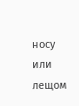носу или лещом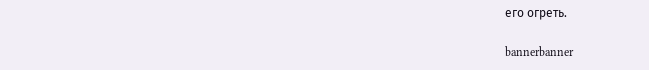его огреть.

bannerbanner